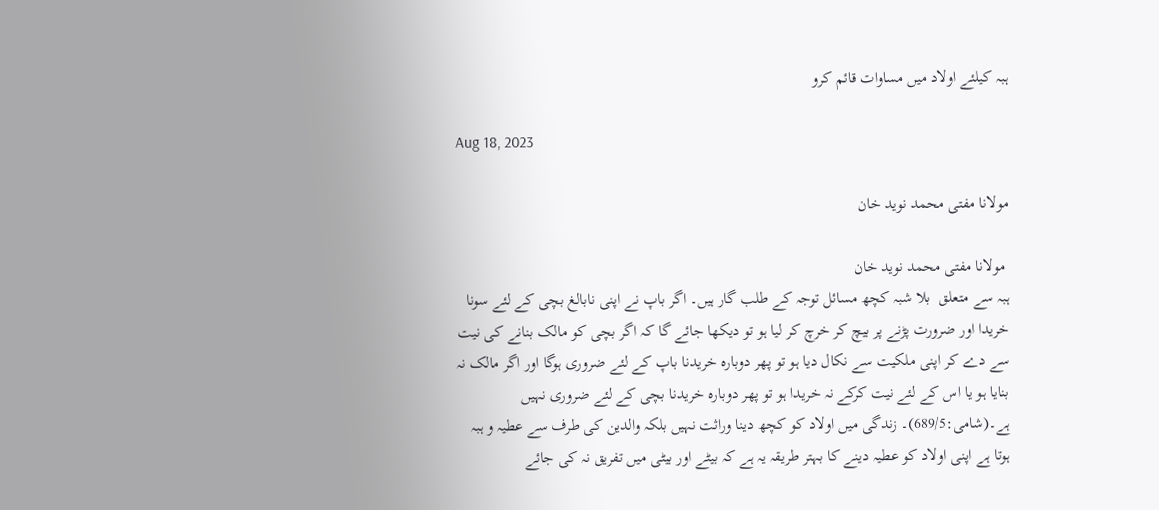ہبہ کیلئے اولاد میں مساوات قائم کرو

Aug 18, 2023

مولانا مفتی محمد نوید خان

 مولانا مفتی محمد نوید خان
ہبہ سے متعلق  بلا شبہ کچھ مسائل توجہ کے طلب گار ہیں۔ اگر باپ نے اپنی نابالغ بچی کے لئے سونا خریدا اور ضرورت پڑنے پر بیچ کر خرچ کر لیا ہو تو دیکھا جائے گا کہ اگر بچی کو مالک بنانے کی نیت سے دے کر اپنی ملکیت سے نکال دیا ہو تو پھر دوبارہ خریدنا باپ کے لئے ضروری ہوگا اور اگر مالک نہ بنایا ہو یا اس کے لئے نیت کرکے نہ خریدا ہو تو پھر دوبارہ خریدنا بچی کے لئے ضروری نہیں ہے۔(شامی:689/5)۔ زندگی میں اولاد کو کچھ دینا وراثت نہیں بلکہ والدین کی طرف سے عطیہ و ہبہ ہوتا ہے اپنی اولاد کو عطیہ دینے کا بہتر طریقہ یہ ہے کہ بیٹے اور بیٹی میں تفریق نہ کی جائے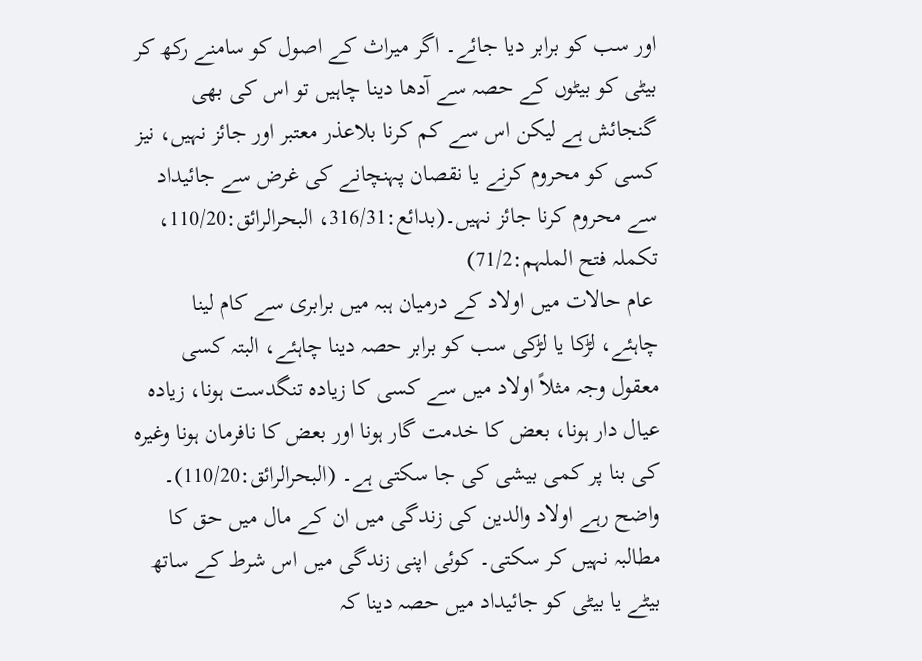اور سب کو برابر دیا جائے۔ اگر میراث کے اصول کو سامنے رکھ کر بیٹی کو بیٹوں کے حصہ سے آدھا دینا چاہیں تو اس کی بھی گنجائش ہے لیکن اس سے کم کرنا بلاعذر معتبر اور جائز نہیں، نیز کسی کو محروم کرنے یا نقصان پہنچانے کی غرض سے جائیداد سے محروم کرنا جائز نہیں۔(بدائع:316/31، البحرالرائق:110/20، تکملہ فتح الملہم:71/2)
 عام حالات میں اولاد کے درمیان ہبہ میں برابری سے کام لینا چاہئے، لڑکا یا لڑکی سب کو برابر حصہ دینا چاہئے، البتہ کسی معقول وجہ مثلاً اولاد میں سے کسی کا زیادہ تنگدست ہونا، زیادہ عیال دار ہونا، بعض کا خدمت گار ہونا اور بعض کا نافرمان ہونا وغیرہ کی بنا پر کمی بیشی کی جا سکتی ہے۔ (البحرالرائق:110/20)۔ واضح رہے اولاد والدین کی زندگی میں ان کے مال میں حق کا مطالبہ نہیں کر سکتی۔ کوئی اپنی زندگی میں اس شرط کے ساتھ بیٹے یا بیٹی کو جائیداد میں حصہ دینا کہ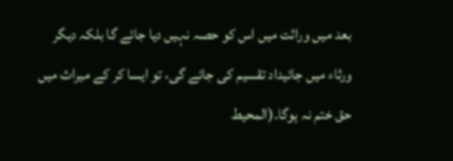بعد میں وراثت میں اس کو حصہ نہیں دیا جائے گا بلکہ دیگر ورثاء میں جائیداد تقسیم کی جائے گی، تو ایسا کر کے میراث میں حق ختم نہ ہوگا۔(المحیط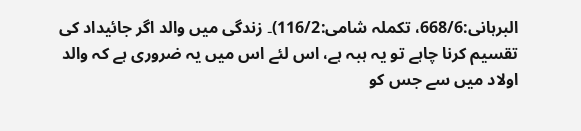البرہانی:668/6، تکملہ شامی:116/2)۔ زندگی میں والد اگر جائیداد کی تقسیم کرنا چاہے تو یہ ہبہ ہے، اس لئے اس میں یہ ضروری ہے کہ والد اولاد میں سے جس کو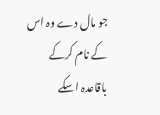جو مال دے وہ اس کے نام کرکے باقاعدہ اسکے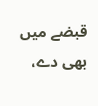قبضے میں بھی دے،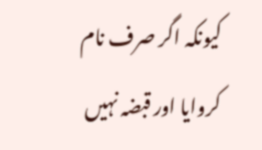کیونکہ اگر صرف نام کروایا اور قبضہ نہیں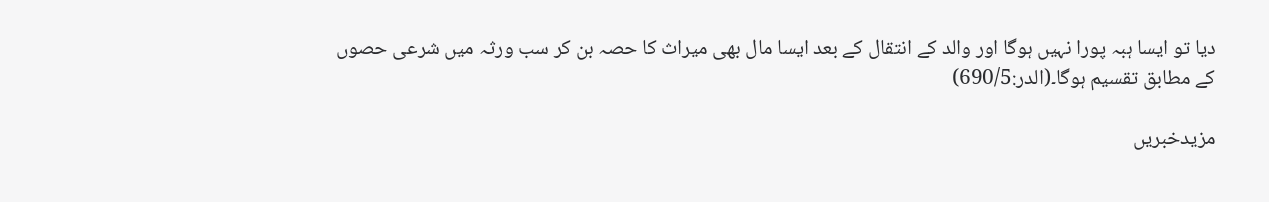دیا تو ایسا ہبہ پورا نہیں ہوگا اور والد کے انتقال کے بعد ایسا مال بھی میراث کا حصہ بن کر سب ورثہ میں شرعی حصوں کے مطابق تقسیم ہوگا۔(الدر:690/5)

مزیدخبریں